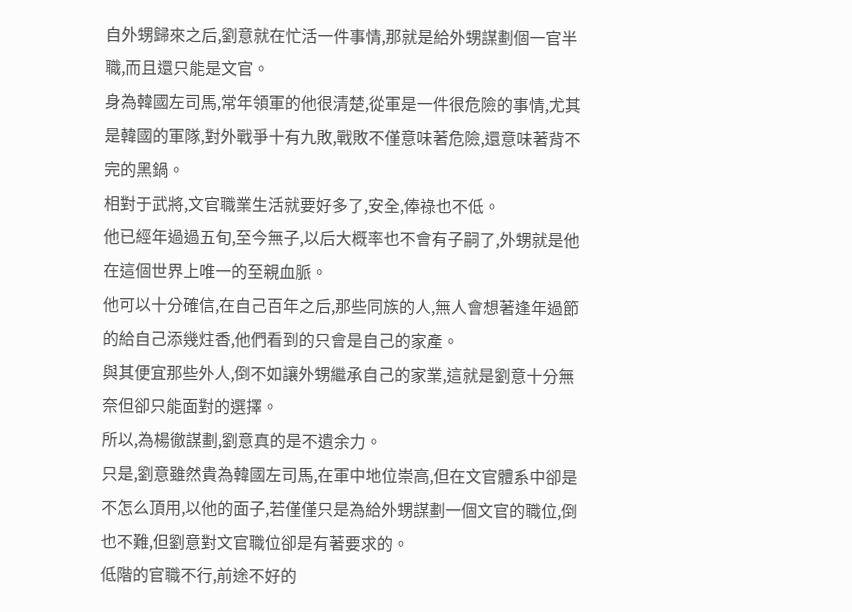自外甥歸來之后,劉意就在忙活一件事情,那就是給外甥謀劃個一官半職,而且還只能是文官。
身為韓國左司馬,常年領軍的他很清楚,從軍是一件很危險的事情,尤其是韓國的軍隊,對外戰爭十有九敗,戰敗不僅意味著危險,還意味著背不完的黑鍋。
相對于武將,文官職業生活就要好多了,安全,俸祿也不低。
他已經年過過五旬,至今無子,以后大概率也不會有子嗣了,外甥就是他在這個世界上唯一的至親血脈。
他可以十分確信,在自己百年之后,那些同族的人,無人會想著逢年過節的給自己添幾炷香,他們看到的只會是自己的家產。
與其便宜那些外人,倒不如讓外甥繼承自己的家業,這就是劉意十分無奈但卻只能面對的選擇。
所以,為楊徹謀劃,劉意真的是不遺余力。
只是,劉意雖然貴為韓國左司馬,在軍中地位崇高,但在文官體系中卻是不怎么頂用,以他的面子,若僅僅只是為給外甥謀劃一個文官的職位,倒也不難,但劉意對文官職位卻是有著要求的。
低階的官職不行,前途不好的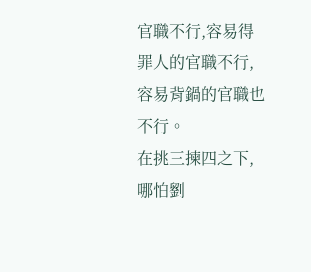官職不行,容易得罪人的官職不行,容易背鍋的官職也不行。
在挑三揀四之下,哪怕劉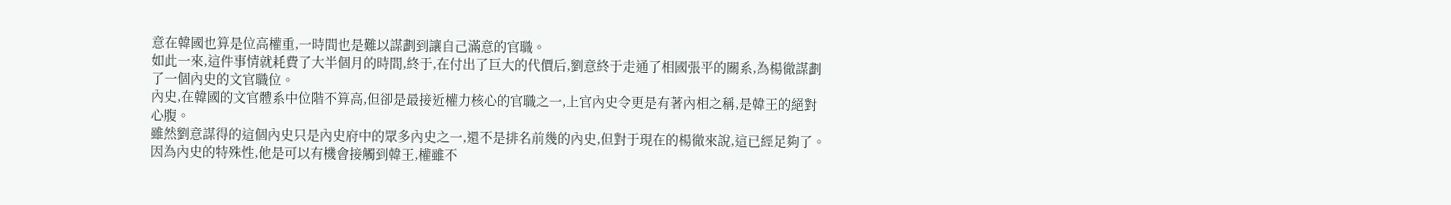意在韓國也算是位高權重,一時間也是難以謀劃到讓自己滿意的官職。
如此一來,這件事情就耗費了大半個月的時間,終于,在付出了巨大的代價后,劉意終于走通了相國張平的關系,為楊徹謀劃了一個內史的文官職位。
內史,在韓國的文官體系中位階不算高,但卻是最接近權力核心的官職之一,上官內史令更是有著內相之稱,是韓王的絕對心腹。
雖然劉意謀得的這個內史只是內史府中的眾多內史之一,還不是排名前幾的內史,但對于現在的楊徹來說,這已經足夠了。
因為內史的特殊性,他是可以有機會接觸到韓王,權雖不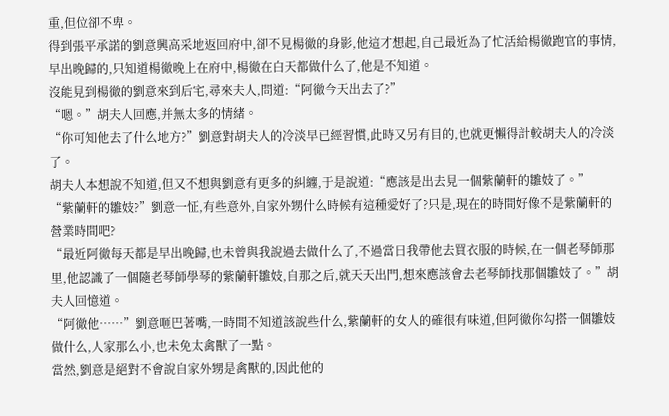重,但位卻不卑。
得到張平承諾的劉意興高采地返回府中,卻不見楊徹的身影,他這才想起,自己最近為了忙活給楊徹跑官的事情,早出晚歸的,只知道楊徹晚上在府中,楊徹在白天都做什么了,他是不知道。
沒能見到楊徹的劉意來到后宅,尋來夫人,問道:“阿徹今天出去了?”
“嗯。”胡夫人回應,并無太多的情緒。
“你可知他去了什么地方?”劉意對胡夫人的冷淡早已經習慣,此時又另有目的,也就更懶得計較胡夫人的冷淡了。
胡夫人本想說不知道,但又不想與劉意有更多的糾纏,于是說道:“應該是出去見一個紫蘭軒的雛妓了。”
“紫蘭軒的雛妓?”劉意一怔,有些意外,自家外甥什么時候有這種愛好了?只是,現在的時間好像不是紫蘭軒的營業時間吧?
“最近阿徹每天都是早出晚歸,也未曾與我說過去做什么了,不過當日我帶他去買衣服的時候,在一個老琴師那里,他認識了一個隨老琴師學琴的紫蘭軒雛妓,自那之后,就天天出門,想來應該會去老琴師找那個雛妓了。”胡夫人回憶道。
“阿徹他……”劉意咂巴著嘴,一時間不知道該說些什么,紫蘭軒的女人的確很有味道,但阿徹你勾搭一個雛妓做什么,人家那么小,也未免太禽獸了一點。
當然,劉意是絕對不會說自家外甥是禽獸的,因此他的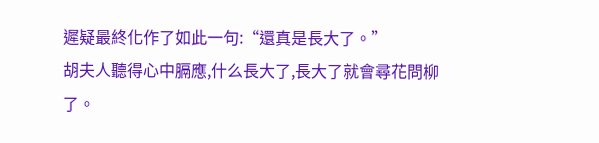遲疑最終化作了如此一句:“還真是長大了。”
胡夫人聽得心中膈應,什么長大了,長大了就會尋花問柳了。